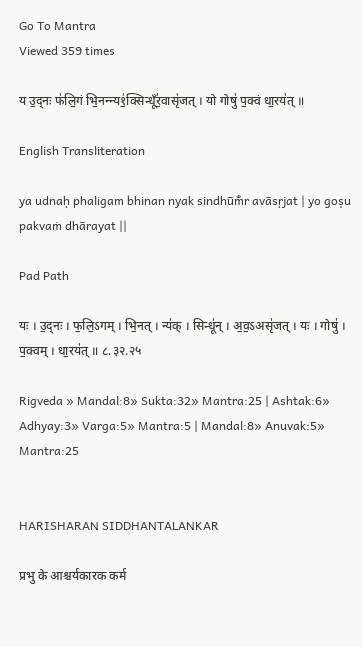Go To Mantra
Viewed 359 times

य उ॒द्नः फ॑लि॒गं भि॒नन्न्य१॒॑क्सिन्धूँ॑र॒वासृ॑जत् । यो गोषु॑ प॒क्वं धा॒रय॑त् ॥

English Transliteration

ya udnaḥ phaligam bhinan nyak sindhūm̐r avāsṛjat | yo goṣu pakvaṁ dhārayat ||

Pad Path

यः । उ॒द्नः । फ॒लि॒ऽगम् । भि॒नत् । न्य॑क् । सिन्धू॑न् । अ॒व॒ऽअसृ॑जत् । यः । गोषु॑ । प॒क्वम् । धा॒रय॑त् ॥ ८.३२.२५

Rigveda » Mandal:8» Sukta:32» Mantra:25 | Ashtak:6» Adhyay:3» Varga:5» Mantra:5 | Mandal:8» Anuvak:5» Mantra:25


HARISHARAN SIDDHANTALANKAR

प्रभु के आश्चर्यकारक कर्म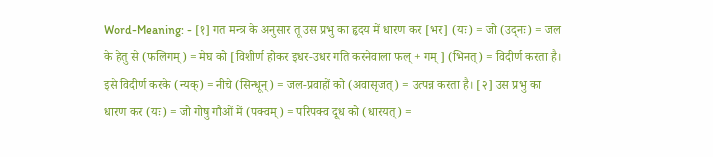Word-Meaning: - [१] गत मन्त्र के अनुसार तू उस प्रभु का हृदय में धारण कर [भर] (यः) = जो (उद्नः) = जल के हेतु से (फलिगम्) = मेघ को [विशीर्ण होकर इधर-उधर गति करनेवाला फल् + गम् ] (भिनत्) = विदीर्ण करता है। इसे विदीर्ण करके (न्यक्) = नीचे (सिन्धून्) = जल-प्रवाहों को (अवासृजत्) = उत्पन्न करता है। [२] उस प्रभु का धारण कर (यः) = जो गोषु गौओं में (पक्वम्) = परिपक्व दूध को (धारयत्) =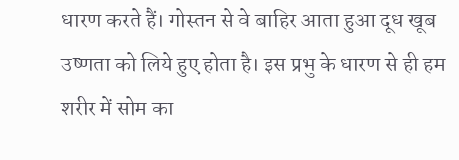धारण करते हैं। गोस्तन से वे बाहिर आता हुआ दूध खूब उष्णता को लिये हुए होता है। इस प्रभु के धारण से ही हम शरीर में सोम का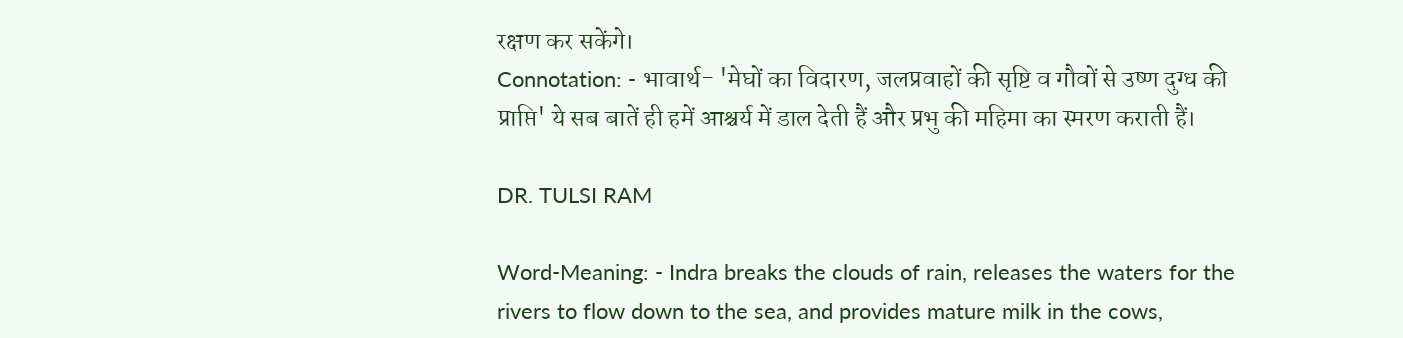रक्षण कर सकेंगे।
Connotation: - भावार्थ- 'मेघों का विदारण, जलप्रवाहों की सृष्टि व गौवों से उष्ण दुग्ध की प्राप्ति' ये सब बातें ही हमें आश्चर्य में डाल देती हैं और प्रभु की महिमा का स्मरण कराती हैं।

DR. TULSI RAM

Word-Meaning: - Indra breaks the clouds of rain, releases the waters for the rivers to flow down to the sea, and provides mature milk in the cows,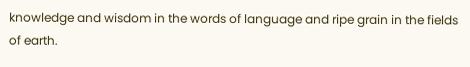knowledge and wisdom in the words of language and ripe grain in the fields of earth.